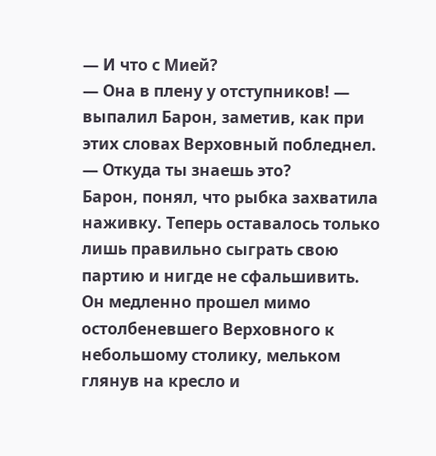— И что с Мией?
— Она в плену у отступников! — выпалил Барон, заметив, как при этих словах Верховный побледнел.
— Откуда ты знаешь это?
Барон, понял, что рыбка захватила наживку. Теперь оставалось только лишь правильно сыграть свою партию и нигде не сфальшивить. Он медленно прошел мимо остолбеневшего Верховного к небольшому столику, мельком глянув на кресло и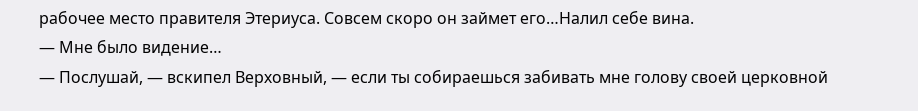рабочее место правителя Этериуса. Совсем скоро он займет его…Налил себе вина.
— Мне было видение…
— Послушай, — вскипел Верховный, — если ты собираешься забивать мне голову своей церковной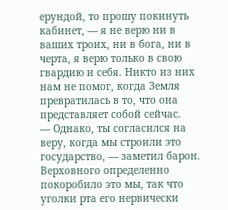ерундой, то прошу покинуть кабинет, — я не верю ни в ваших троих, ни в бога, ни в черта, я верю только в свою гвардию и себя. Никто из них нам не помог, когда Земля превратилась в то, что она представляет собой сейчас.
— Однако, ты согласился на веру, когда мы строили это государство, — заметил барон. Верховного определенно покоробило это мы, так что уголки рта его нервически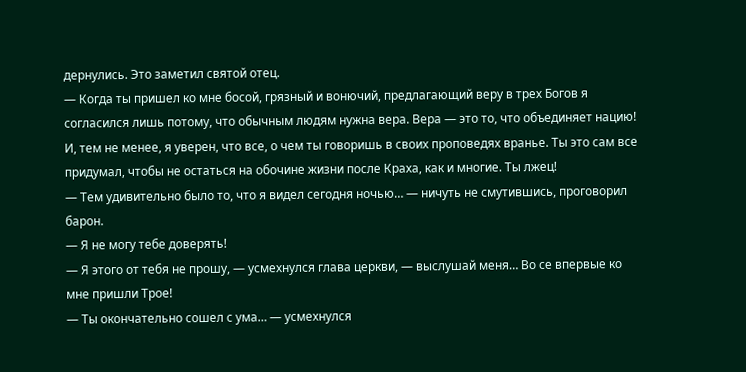дернулись. Это заметил святой отец.
— Когда ты пришел ко мне босой, грязный и вонючий, предлагающий веру в трех Богов я согласился лишь потому, что обычным людям нужна вера. Вера — это то, что объединяет нацию! И, тем не менее, я уверен, что все, о чем ты говоришь в своих проповедях вранье. Ты это сам все придумал, чтобы не остаться на обочине жизни после Краха, как и многие. Ты лжец!
— Тем удивительно было то, что я видел сегодня ночью… — ничуть не смутившись, проговорил барон.
— Я не могу тебе доверять!
— Я этого от тебя не прошу, — усмехнулся глава церкви, — выслушай меня… Во се впервые ко мне пришли Трое!
— Ты окончательно сошел с ума… — усмехнулся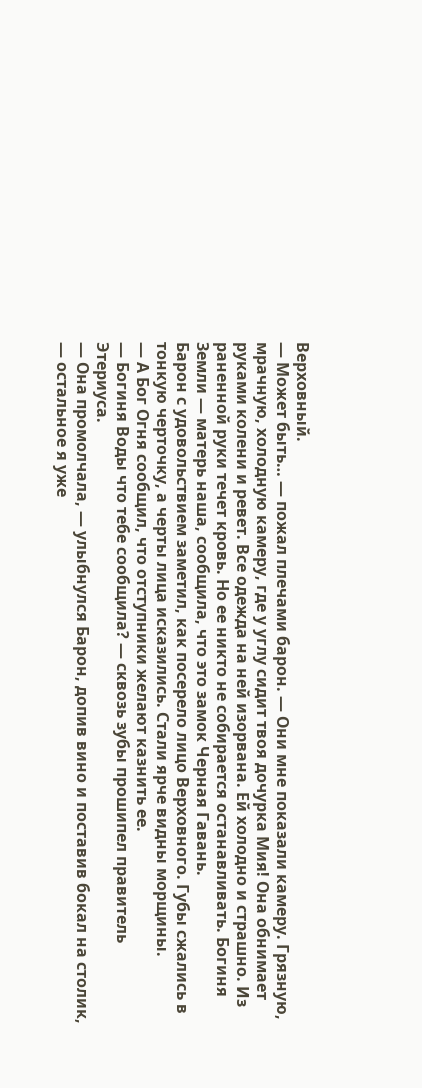Верховный.
— Может быть… — пожал плечами барон. — Они мне показали камеру. Грязную, мрачную, холодную камеру, где у углу сидит твоя дочурка Мия! Она обнимает руками колени и ревет. Все одежда на ней изорвана. Ей холодно и страшно. Из раненной руки течет кровь. Но ее никто не собирается останавливать. Богиня Земли — матерь наша, сообщила, что это замок Черная Гавань.
Барон с удовольствием заметил, как посерело лицо Верховного. Губы сжались в тонкую черточку, а черты лица исказились. Стали ярче видны морщины.
— А Бог Огня сообщил, что отступники желают казнить ее.
— Богиня Воды что тебе сообщила? — сквозь зубы прошипел правитель Этериуса.
— Она промолчала, — улыбнулся Барон, допив вино и поставив бокал на столик, — остальное я уже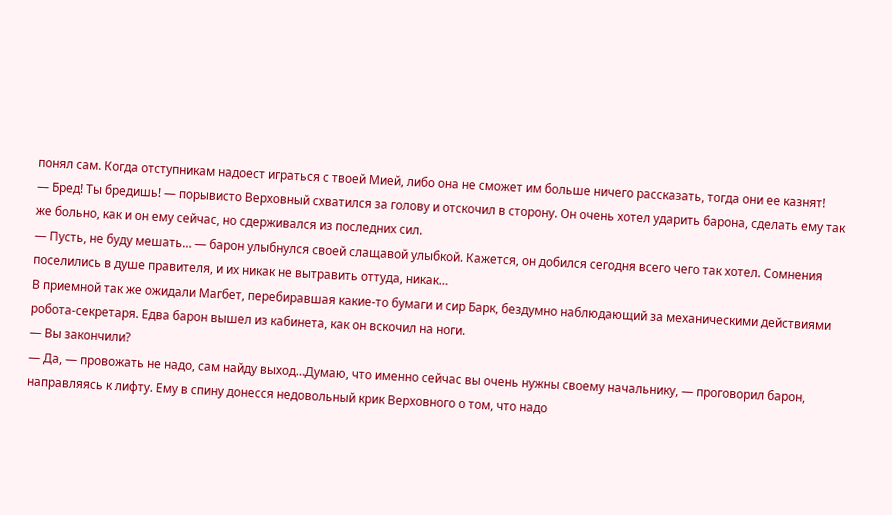понял сам. Когда отступникам надоест играться с твоей Мией, либо она не сможет им больше ничего рассказать, тогда они ее казнят!
— Бред! Ты бредишь! — порывисто Верховный схватился за голову и отскочил в сторону. Он очень хотел ударить барона, сделать ему так же больно, как и он ему сейчас, но сдерживался из последних сил.
— Пусть, не буду мешать… — барон улыбнулся своей слащавой улыбкой. Кажется, он добился сегодня всего чего так хотел. Сомнения поселились в душе правителя, и их никак не вытравить оттуда, никак…
В приемной так же ожидали Магбет, перебиравшая какие-то бумаги и сир Барк, бездумно наблюдающий за механическими действиями робота-секретаря. Едва барон вышел из кабинета, как он вскочил на ноги.
— Вы закончили?
— Да, — провожать не надо, сам найду выход…Думаю, что именно сейчас вы очень нужны своему начальнику, — проговорил барон, направляясь к лифту. Ему в спину донесся недовольный крик Верховного о том, что надо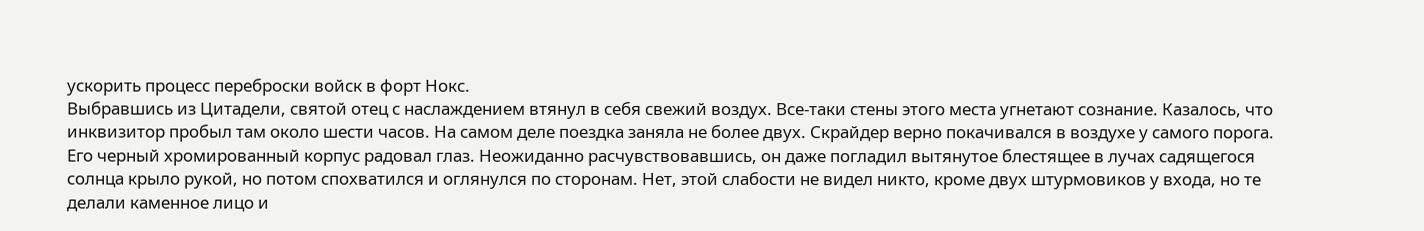ускорить процесс переброски войск в форт Нокс.
Выбравшись из Цитадели, святой отец с наслаждением втянул в себя свежий воздух. Все-таки стены этого места угнетают сознание. Казалось, что инквизитор пробыл там около шести часов. На самом деле поездка заняла не более двух. Скрайдер верно покачивался в воздухе у самого порога. Его черный хромированный корпус радовал глаз. Неожиданно расчувствовавшись, он даже погладил вытянутое блестящее в лучах садящегося солнца крыло рукой, но потом спохватился и оглянулся по сторонам. Нет, этой слабости не видел никто, кроме двух штурмовиков у входа, но те делали каменное лицо и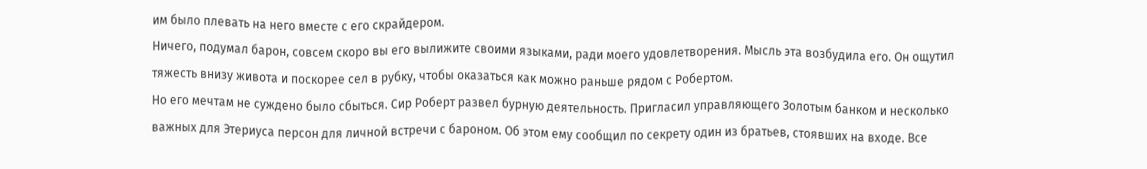им было плевать на него вместе с его скрайдером.
Ничего, подумал барон, совсем скоро вы его вылижите своими языками, ради моего удовлетворения. Мысль эта возбудила его. Он ощутил тяжесть внизу живота и поскорее сел в рубку, чтобы оказаться как можно раньше рядом с Робертом.
Но его мечтам не суждено было сбыться. Сир Роберт развел бурную деятельность. Пригласил управляющего Золотым банком и несколько важных для Этериуса персон для личной встречи с бароном. Об этом ему сообщил по секрету один из братьев, стоявших на входе. Все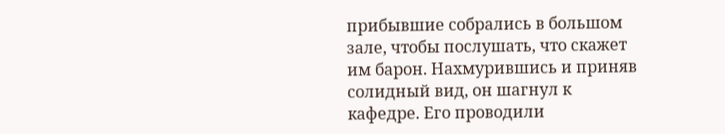прибывшие собрались в большом зале, чтобы послушать, что скажет им барон. Нахмурившись и приняв солидный вид, он шагнул к кафедре. Его проводили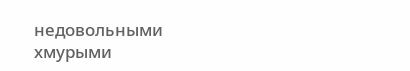недовольными хмурыми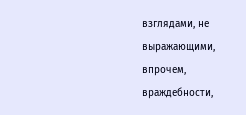взглядами, не выражающими, впрочем, враждебности,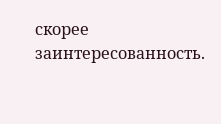скорее заинтересованность.